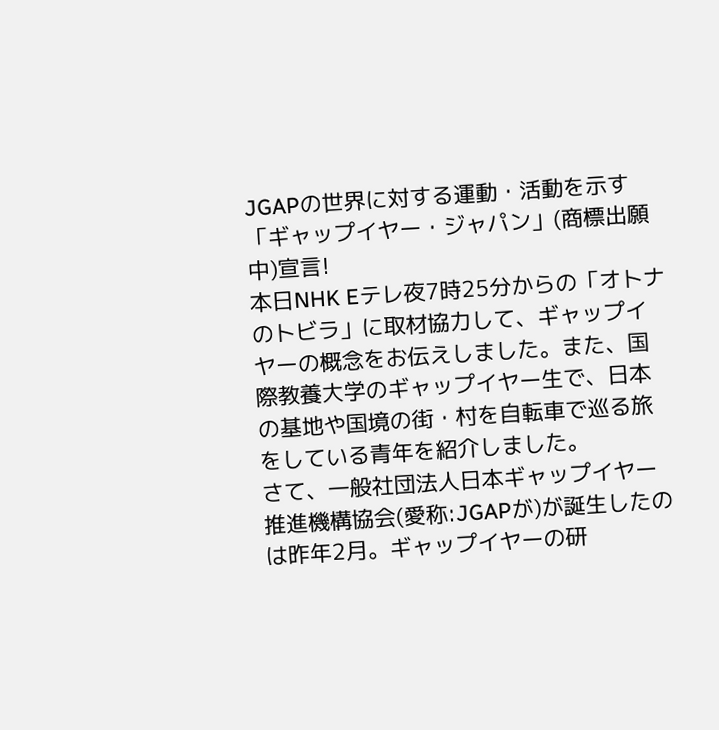JGAPの世界に対する運動・活動を示す「ギャップイヤー・ジャパン」(商標出願中)宣言!
本日NHK Eテレ夜7時25分からの「オトナのトビラ」に取材協力して、ギャップイヤーの概念をお伝えしました。また、国際教養大学のギャップイヤー生で、日本の基地や国境の街・村を自転車で巡る旅をしている青年を紹介しました。
さて、一般社団法人日本ギャップイヤー推進機構協会(愛称:JGAPが)が誕生したのは昨年2月。ギャップイヤーの研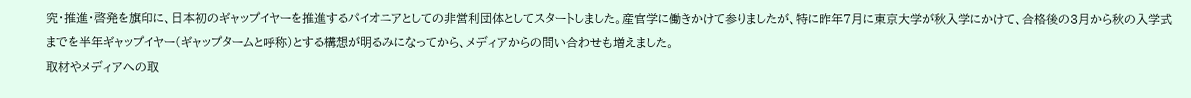究・推進・啓発を旗印に、日本初のギャップイヤーを推進するパイオニアとしての非営利団体としてスタートしました。産官学に働きかけて参りましたが、特に昨年7月に東京大学が秋入学にかけて、合格後の3月から秋の入学式までを半年ギャップイヤー(ギャップタームと呼称)とする構想が明るみになってから、メディアからの問い合わせも増えました。
取材やメディアへの取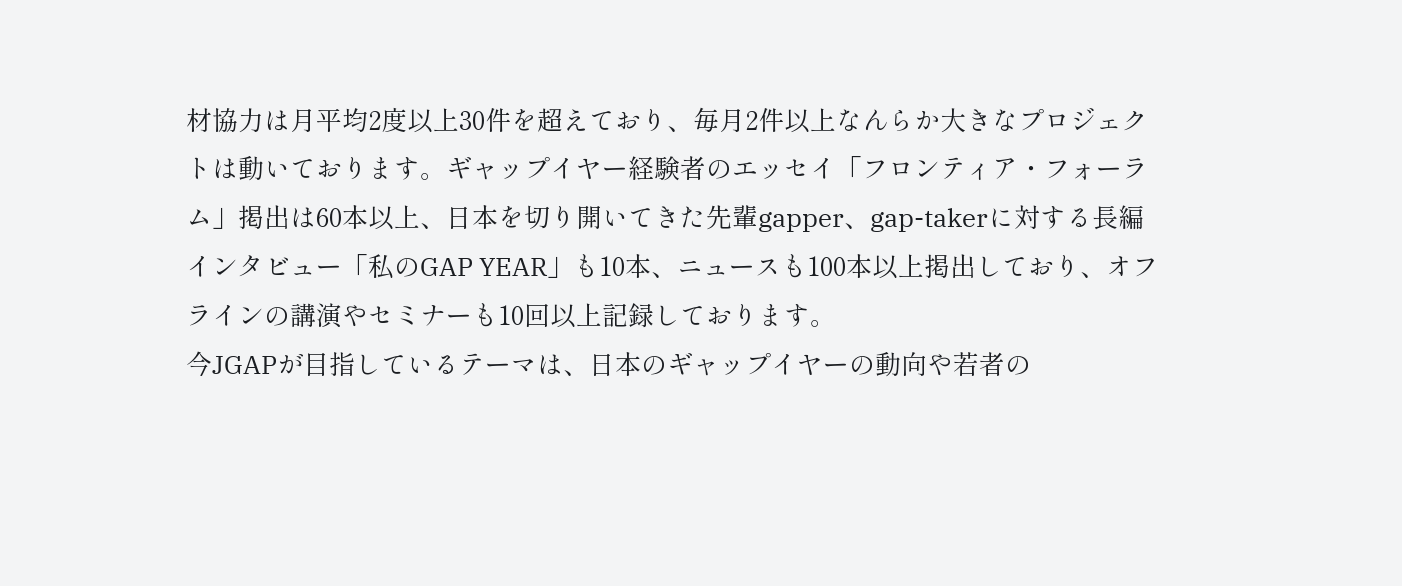材協力は月平均2度以上30件を超えており、毎月2件以上なんらか大きなプロジェクトは動いております。ギャップイヤー経験者のエッセイ「フロンティア・フォーラム」掲出は60本以上、日本を切り開いてきた先輩gapper、gap-takerに対する長編インタビュー「私のGAP YEAR」も10本、ニュースも100本以上掲出しており、オフラインの講演やセミナーも10回以上記録しております。
今JGAPが目指しているテーマは、日本のギャップイヤーの動向や若者の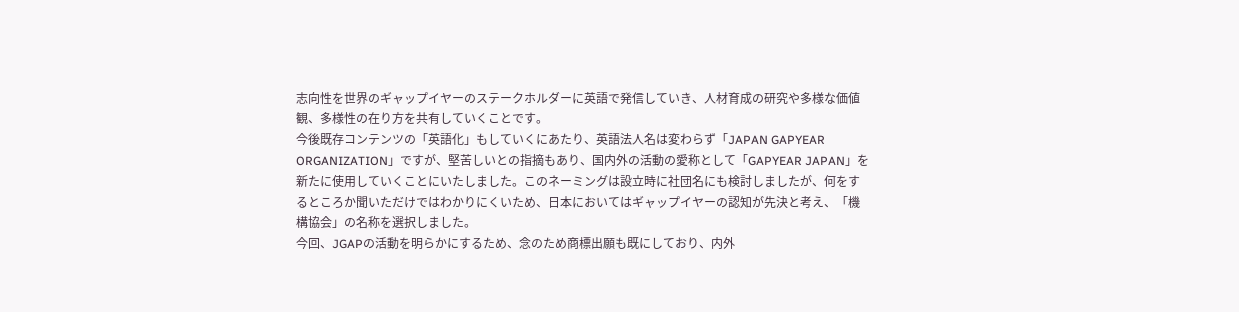志向性を世界のギャップイヤーのステークホルダーに英語で発信していき、人材育成の研究や多様な価値観、多様性の在り方を共有していくことです。
今後既存コンテンツの「英語化」もしていくにあたり、英語法人名は変わらず「JAPAN GAPYEAR ORGANIZATION」ですが、堅苦しいとの指摘もあり、国内外の活動の愛称として「GAPYEAR JAPAN」を新たに使用していくことにいたしました。このネーミングは設立時に社団名にも検討しましたが、何をするところか聞いただけではわかりにくいため、日本においてはギャップイヤーの認知が先決と考え、「機構協会」の名称を選択しました。
今回、JGAPの活動を明らかにするため、念のため商標出願も既にしており、内外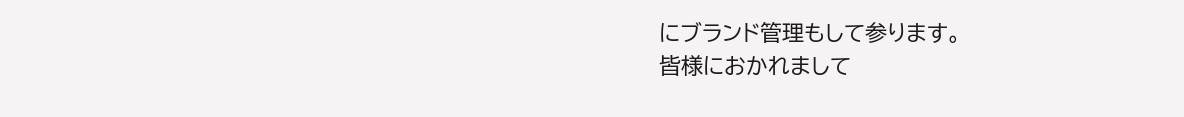にブランド管理もして参ります。
皆様におかれまして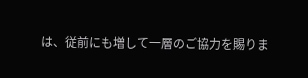は、従前にも増して一層のご協力を賜りま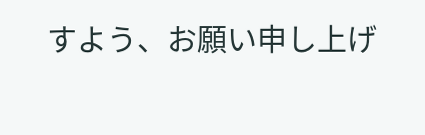すよう、お願い申し上げ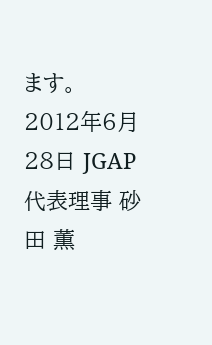ます。
2012年6月28日 JGAP代表理事 砂田 薫